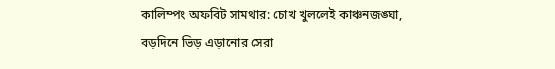কালিম্পং অফবিট সামথার: চোখ খুললেই কাঞ্চনজঙ্ঘা, বড়দিনে ভিড় এড়ানোর সেরা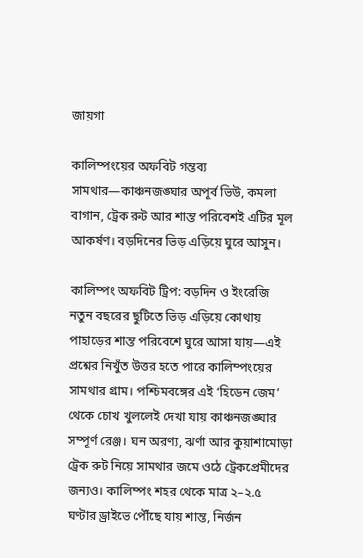জায়গা

কালিম্পংয়ের অফবিট গন্তব্য সামথার—কাঞ্চনজঙ্ঘার অপূর্ব ভিউ, কমলা বাগান, ট্রেক রুট আর শান্ত পরিবেশই এটির মূল আকর্ষণ। বড়দিনের ভিড় এড়িয়ে ঘুরে আসুন।

কালিম্পং অফবিট ট্রিপ: বড়দিন ও ইংরেজি নতুন বছরের ছুটিতে ভিড় এড়িয়ে কোথায় পাহাড়ের শান্ত পরিবেশে ঘুরে আসা যায়—এই প্রশ্নের নিখুঁত উত্তর হতে পারে কালিম্পংয়ের সামথার গ্রাম। পশ্চিমবঙ্গের এই ‘হিডেন জেম’ থেকে চোখ খুললেই দেখা যায় কাঞ্চনজঙ্ঘার সম্পূর্ণ রেঞ্জ। ঘন অরণ্য, ঝর্ণা আর কুয়াশামোড়া ট্রেক রুট নিয়ে সামথার জমে ওঠে ট্রেকপ্রেমীদের জন্যও। কালিম্পং শহর থেকে মাত্র ২–২.৫ ঘণ্টার ড্রাইভে পৌঁছে যায় শান্ত, নির্জন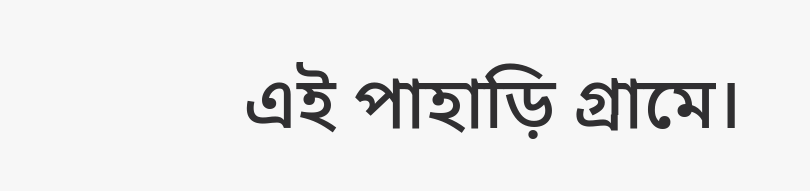এই পাহাড়ি গ্রামে।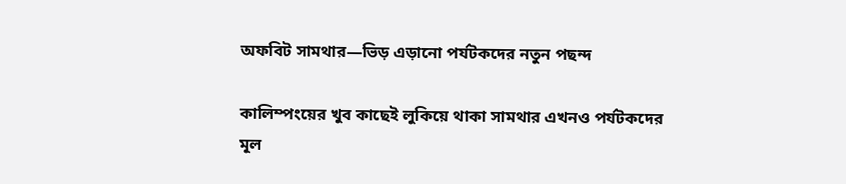অফবিট সামথার—ভিড় এড়ানো পর্যটকদের নতুন পছন্দ

কালিম্পংয়ের খুব কাছেই লুকিয়ে থাকা সামথার এখনও পর্যটকদের মূল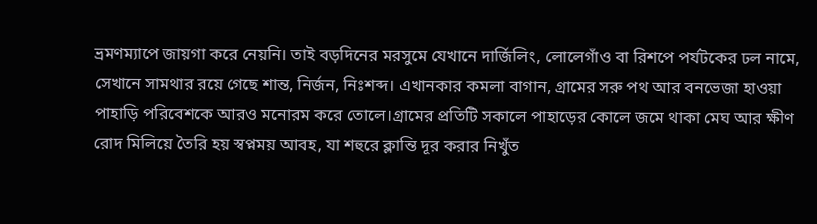ভ্রমণম্যাপে জায়গা করে নেয়নি। তাই বড়দিনের মরসুমে যেখানে দার্জিলিং, লোলেগাঁও বা রিশপে পর্যটকের ঢল নামে, সেখানে সামথার রয়ে গেছে শান্ত, নির্জন, নিঃশব্দ। এখানকার কমলা বাগান, গ্রামের সরু পথ আর বনভেজা হাওয়া পাহাড়ি পরিবেশকে আরও মনোরম করে তোলে।গ্রামের প্রতিটি সকালে পাহাড়ের কোলে জমে থাকা মেঘ আর ক্ষীণ রোদ মিলিয়ে তৈরি হয় স্বপ্নময় আবহ, যা শহুরে ক্লান্তি দূর করার নিখুঁত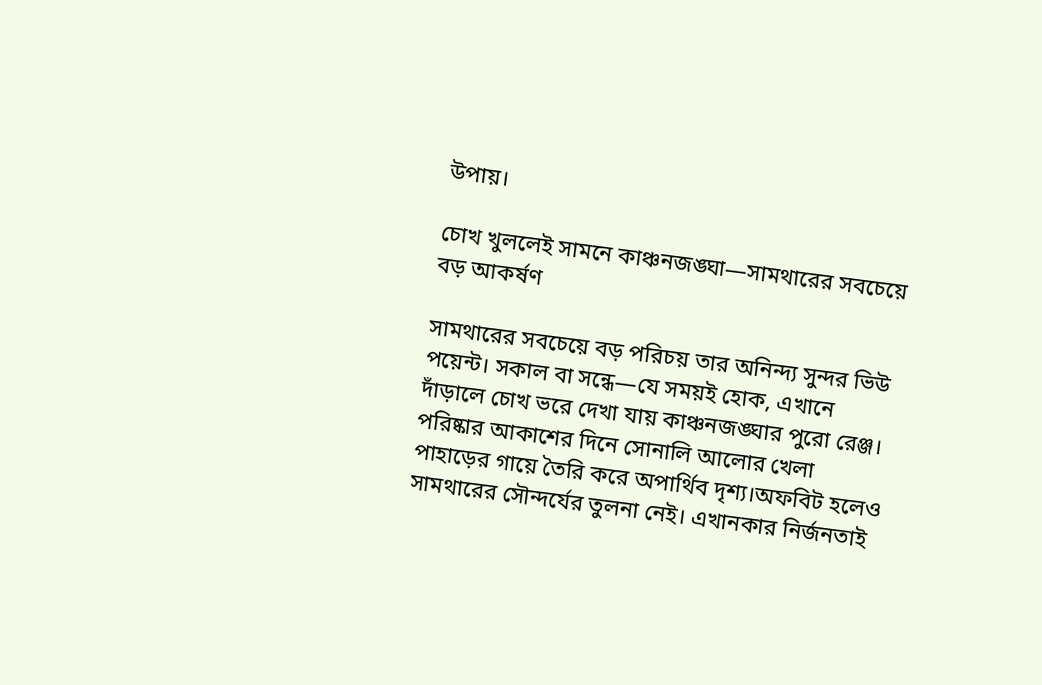উপায়।

চোখ খুললেই সামনে কাঞ্চনজঙ্ঘা—সামথারের সবচেয়ে বড় আকর্ষণ

সামথারের সবচেয়ে বড় পরিচয় তার অনিন্দ্য সুন্দর ভিউ পয়েন্ট। সকাল বা সন্ধে—যে সময়ই হোক, এখানে দাঁড়ালে চোখ ভরে দেখা যায় কাঞ্চনজঙ্ঘার পুরো রেঞ্জ। পরিষ্কার আকাশের দিনে সোনালি আলোর খেলা পাহাড়ের গায়ে তৈরি করে অপার্থিব দৃশ্য।অফবিট হলেও সামথারের সৌন্দর্যের তুলনা নেই। এখানকার নির্জনতাই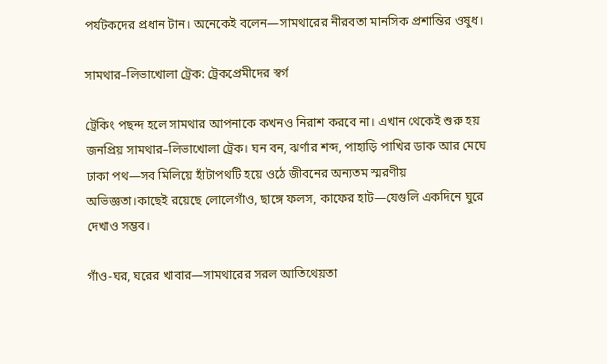পর্যটকদের প্রধান টান। অনেকেই বলেন—সামথারের নীরবতা মানসিক প্রশান্তির ওষুধ।

সামথার–লিভাখোলা ট্রেক: ট্রেকপ্রেমীদের স্বর্গ

ট্রেকিং পছন্দ হলে সামথার আপনাকে কখনও নিরাশ করবে না। এখান থেকেই শুরু হয় জনপ্রিয় সামথার–লিভাখোলা ট্রেক। ঘন বন, ঝর্ণার শব্দ, পাহাড়ি পাখির ডাক আর মেঘে ঢাকা পথ—সব মিলিয়ে হাঁটাপথটি হয়ে ওঠে জীবনের অন্যতম স্মরণীয় অভিজ্ঞতা।কাছেই রয়েছে লোলেগাঁও, ছাঙ্গে ফলস, কাফের হাট—যেগুলি একদিনে ঘুরে দেখাও সম্ভব।

গাঁও-ঘর, ঘরের খাবার—সামথারের সরল আতিথেয়তা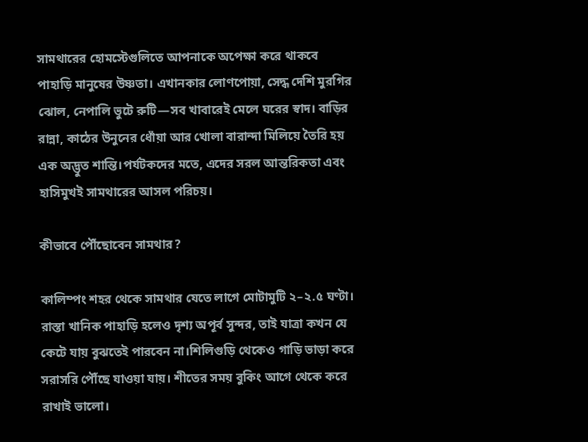সামথারের হোমস্টেগুলিতে আপনাকে অপেক্ষা করে থাকবে পাহাড়ি মানুষের উষ্ণতা। এখানকার লোণপোয়া, সেদ্ধ দেশি মুরগির ঝোল, নেপালি ভুটে রুটি—সব খাবারেই মেলে ঘরের স্বাদ। বাড়ির রান্না, কাঠের উনুনের ধোঁয়া আর খোলা বারান্দা মিলিয়ে তৈরি হয় এক অদ্ভুত শান্তি।পর্যটকদের মতে, এদের সরল আন্তরিকতা এবং হাসিমুখই সামথারের আসল পরিচয়।

কীভাবে পৌঁছোবেন সামথার?

কালিম্পং শহর থেকে সামথার যেতে লাগে মোটামুটি ২–২.৫ ঘণ্টা। রাস্তা খানিক পাহাড়ি হলেও দৃশ্য অপূর্ব সুন্দর, তাই যাত্রা কখন যে কেটে যায় বুঝতেই পারবেন না।শিলিগুড়ি থেকেও গাড়ি ভাড়া করে সরাসরি পৌঁছে যাওয়া যায়। শীতের সময় বুকিং আগে থেকে করে রাখাই ভালো।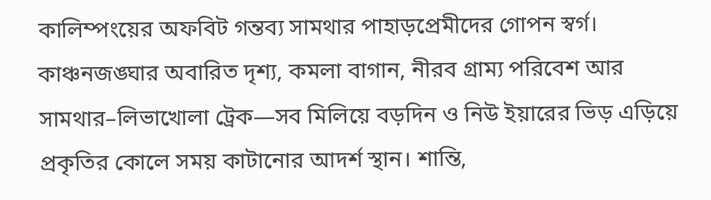কালিম্পংয়ের অফবিট গন্তব্য সামথার পাহাড়প্রেমীদের গোপন স্বর্গ। কাঞ্চনজঙ্ঘার অবারিত দৃশ্য, কমলা বাগান, নীরব গ্রাম্য পরিবেশ আর সামথার–লিভাখোলা ট্রেক—সব মিলিয়ে বড়দিন ও নিউ ইয়ারের ভিড় এড়িয়ে প্রকৃতির কোলে সময় কাটানোর আদর্শ স্থান। শান্তি,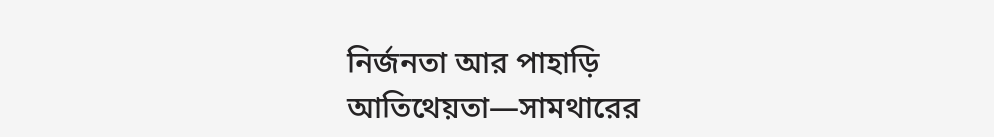নির্জনতা আর পাহাড়ি আতিথেয়তা—সামথারের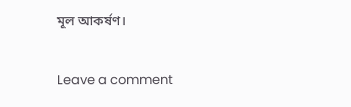মূল আকর্ষণ।

Leave a comment